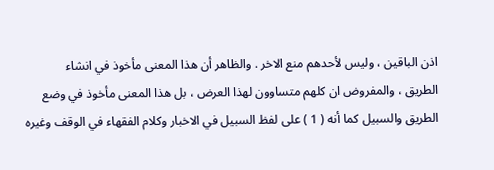اذن الباقين ، وليس لأحدهم منع الاخر . والظاهر أن هذا المعنى مأخوذ في انشاء
الطريق ، والمفروض ان كلهم متساوون لهذا العرض ، بل هذا المعنى مأخوذ في وضع
الطريق والسبيل كما أنه ( 1 ) على لفظ السبيل في الاخبار وكلام الفقهاء في الوقف وغيره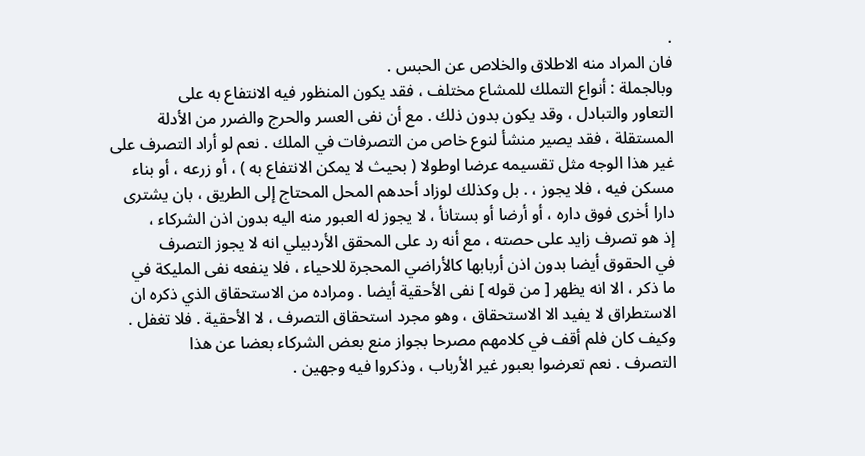.
فان المراد منه الاطلاق والخلاص عن الحبس .
وبالجملة : أنواع التملك للمشاع مختلف ، فقد يكون المنظور فيه الانتفاع به على
التعاور والتبادل ، وقد يكون بدون ذلك . مع أن نفى العسر والحرج والضرر من الأدلة
المستقلة ، فقد يصير منشأ لنوع خاص من التصرفات في الملك . نعم لو أراد التصرف على
غير هذا الوجه مثل تقسيمه عرضا اوطولا ( بحيث لا يمكن الانتفاع به ) ، أو زرعه ، أو بناء
مسكن فيه ، فلا يجوز ، . بل وكذلك لوزاد أحدهم المحل المحتاج إلى الطريق ، بان يشترى
دارا أخرى فوق داره ، أو أرضا أو بستانأ ، لا يجوز له العبور منه اليه بدون اذن الشركاء ،
إذ هو تصرف زايد على حصته ، مع أنه رد على المحقق الأردبيلي انه لا يجوز التصرف
في الحقوق أيضا بدون اذن أربابها كالأراضي المحجرة للاحياء ، فلا ينفعه نفى المليكة في
ما ذكر ، الا انه يظهر [ من قوله ] نفى الأحقية أيضا . ومراده من الاستحقاق الذي ذكره ان
الاستطراق لا يفيد الا الاستحقاق ، وهو مجرد استحقاق التصرف ، لا الأحقية . فلا تغفل .
وكيف كان فلم أقف في كلامهم مصرحا بجواز منع بعض الشركاء بعضا عن هذا
التصرف . نعم تعرضوا بعبور غير الأرباب ، وذكروا فيه وجهين .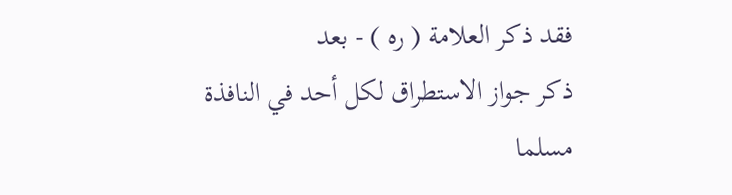فقد ذكر العلامة ( ره ) - بعد
ذكر جواز الاستطراق لكل أحد في النافذة مسلما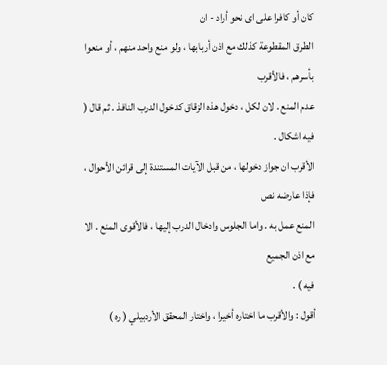كان أو كافرا على اى نحو أراد - ان
الطرق المقطوعة كذلك مع اذن أربابها ، ولو منع واحد منهم ، أو منعوا بأسرهم ، فالأقرب
عدم المنع . لان لكل ، دخول هذه الزقاق كدخول الدرب النافذ . ثم قال ( فيه اشكال .
الأقرب ان جواز دخولها ، من قبل الآيات المستندة إلى قرائن الأحوال ، فإذا عارضه نص
المنع عمل به . واما الجلوس وادخال الدرب إليها ، فالأقوى المنع . الا مع اذن الجميع
فيه ) .
أقول : والأقرب ما اختاره أخيرا ، واختار المحقق الأردبيلي ( ره )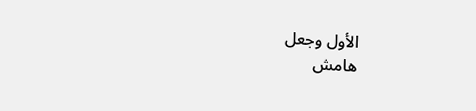الأول وجعل
هامش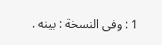1 : وفى النسخة : بينه .